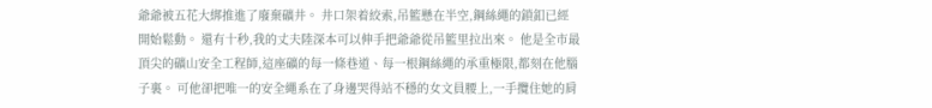爺爺被五花大綁推進了廢棄礦井。 井口架着絞索,吊籃懸在半空,鋼絲繩的鎖釦已經開始鬆動。 還有十秒,我的丈夫陸深本可以伸手把爺爺從吊籃里拉出來。 他是全市最頂尖的礦山安全工程師,這座礦的每一條巷道、每一根鋼絲繩的承重極限,都刻在他腦子裏。 可他卻把唯一的安全繩系在了身邊哭得站不穩的女文員腰上,一手攬住她的肩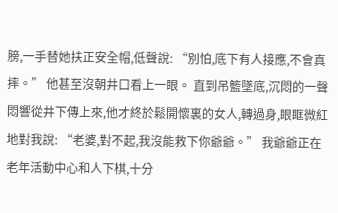膀,一手替她扶正安全帽,低聲說: “別怕,底下有人接應,不會真摔。” 他甚至沒朝井口看上一眼。 直到吊籃墜底,沉悶的一聲悶響從井下傳上來,他才終於鬆開懷裏的女人,轉過身,眼眶微紅地對我說: “老婆,對不起,我沒能救下你爺爺。” 我爺爺正在老年活動中心和人下棋,十分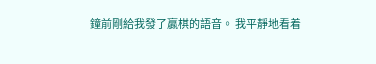鐘前剛給我發了贏棋的語音。 我平靜地看着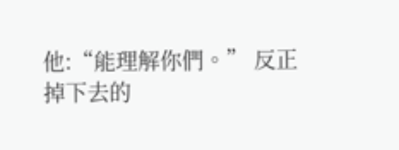他:“能理解你們。” 反正掉下去的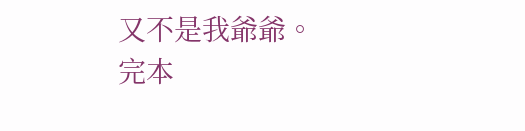又不是我爺爺。
完本